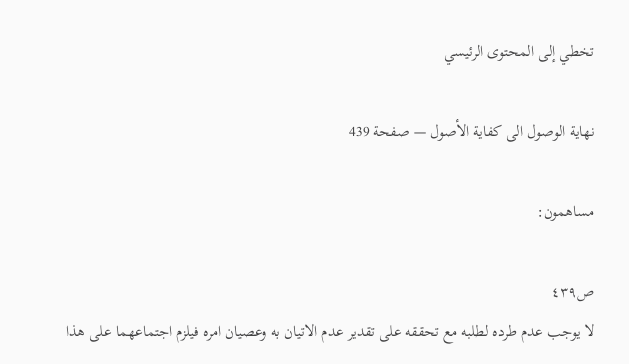تخطي إلى المحتوى الرئيسي

نهاية الوصول الى كفاية الأصول — صفحة 439

مساهمون:

ص٤٣٩
لا يوجب عدم طرده لطلبه مع تحققه على تقدير عدم الاتيان به وعصيان امره فيلزم اجتماعهما على هذا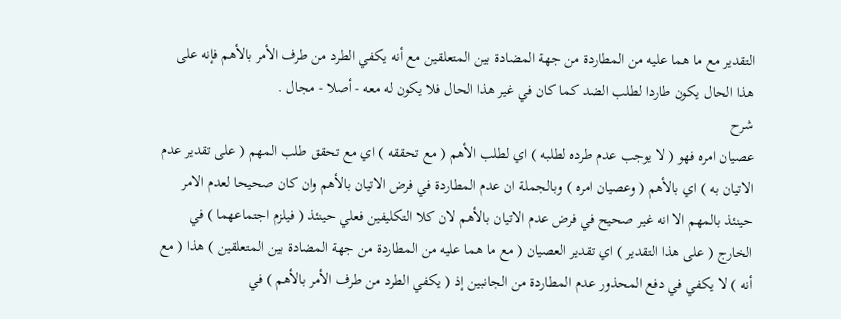التقدير مع ما هما عليه من المطاردة من جهة المضادة بين المتعلقين مع أنه يكفي الطرد من طرف الأمر بالأهم فإنه على هذا الحال يكون طاردا لطلب الضد كما كان في غير هذا الحال فلا يكون له معه - أصلا - مجال .
شرح
عصيان امره فهو ( لا يوجب عدم طرده لطلبه ) اي لطلب الأهم ( مع تحققه ) اي مع تحقق طلب المهم ( على تقدير عدم الاتيان به ) اي بالأهم ( وعصيان امره ) وبالجملة ان عدم المطاردة في فرض الاتيان بالأهم وان كان صحيحا لعدم الامر حينئذ بالمهم الا انه غير صحيح في فرض عدم الاتيان بالأهم لان كلا التكليفين فعلي حينئذ ( فيلزم اجتماعهما ) في الخارج ( على هذا التقدير ) اي تقدير العصيان ( مع ما هما عليه من المطاردة من جهة المضادة بين المتعلقين ) هذا ( مع أنه ) لا يكفي في دفع المحذور عدم المطاردة من الجانبين إذ ( يكفي الطرد من طرف الأمر بالأهم ) في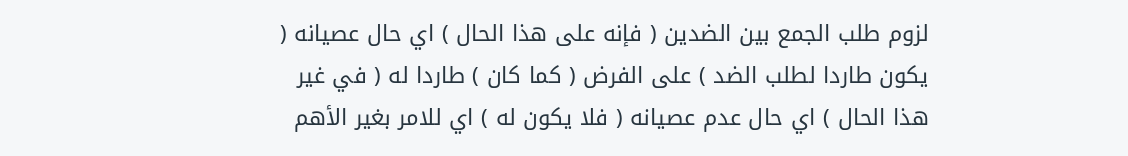لزوم طلب الجمع بين الضدين ( فإنه على هذا الحال ) اي حال عصيانه ( يكون طاردا لطلب الضد ) على الفرض ( كما كان ) طاردا له ( في غير هذا الحال ) اي حال عدم عصيانه ( فلا يكون له ) اي للامر بغير الأهم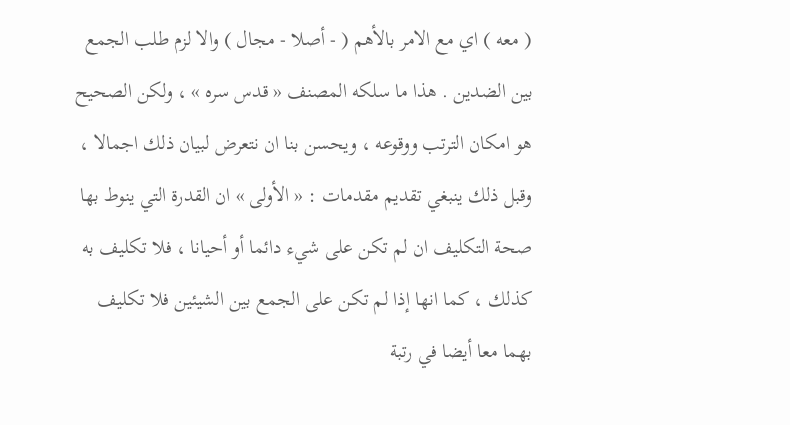( معه ) اي مع الامر بالأهم ( - أصلا - مجال ) والا لزم طلب الجمع بين الضدين . هذا ما سلكه المصنف « قدس سره » ، ولكن الصحيح هو امكان الترتب ووقوعه ، ويحسن بنا ان نتعرض لبيان ذلك اجمالا ، وقبل ذلك ينبغي تقديم مقدمات : « الأولى » ان القدرة التي ينوط بها صحة التكليف ان لم تكن على شيء دائما أو أحيانا ، فلا تكليف به كذلك ، كما انها إذا لم تكن على الجمع بين الشيئين فلا تكليف بهما معا أيضا في رتبة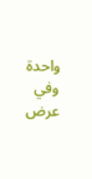واحدة وفي عرض